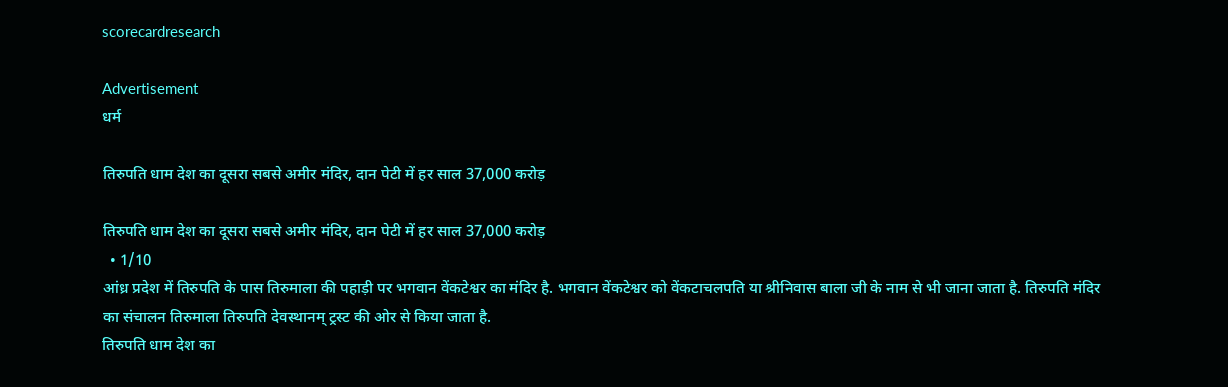scorecardresearch

Advertisement
धर्म

तिरुपति धाम देश का दूसरा सबसे अमीर मंदिर, दान पेटी में हर साल 37,000 करोड़

तिरुपति धाम देश का दूसरा सबसे अमीर मंदिर, दान पेटी में हर साल 37,000 करोड़
  • 1/10
आंध्र प्रदेश में तिरुपति के पास तिरुमाला की पहाड़ी पर भगवान वेंकटेश्वर का मंदिर है. भगवान वेंकटेश्वर को वेंकटाचलपति या श्रीनिवास बाला जी के नाम से भी जाना जाता है. तिरुपति मंदिर का संचालन तिरुमाला तिरुपति देवस्थानम् ट्रस्ट की ओर से किया जाता है.
तिरुपति धाम देश का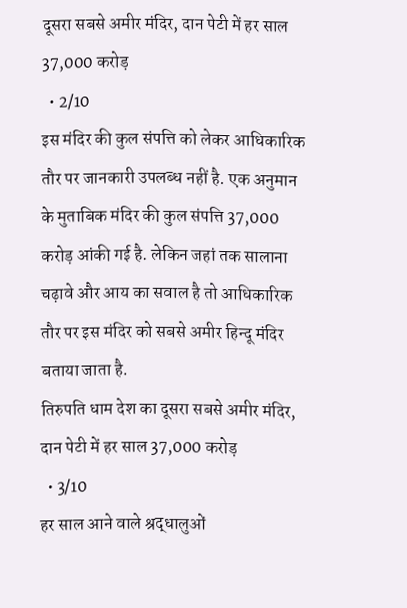दूसरा सबसे अमीर मंदिर, दान पेटी में हर साल 37,000 करोड़
  • 2/10
इस मंदिर की कुल संपत्ति को लेकर आधिकारिक तौर पर जानकारी उपलब्ध नहीं है. एक अनुमान के मुताबिक मंदिर की कुल संपत्ति 37,000 करोड़ आंकी गई है. लेकिन जहां तक सालाना चढ़ावे और आय का सवाल है तो आधिकारिक तौर पर इस मंदिर को सबसे अमीर हिन्दू मंदिर बताया जाता है.
तिरुपति धाम देश का दूसरा सबसे अमीर मंदिर, दान पेटी में हर साल 37,000 करोड़
  • 3/10
हर साल आने वाले श्रद्धालुओं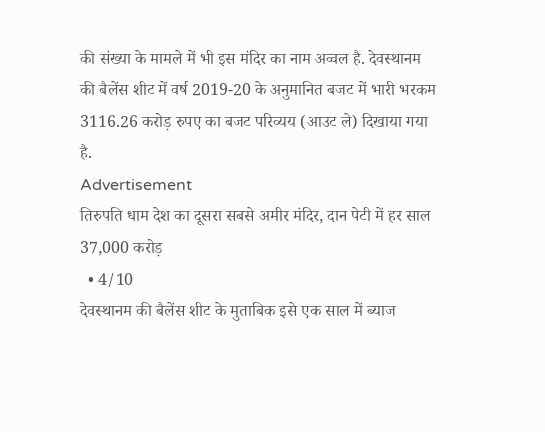की संख्या के मामले में भी इस मंदिर का नाम अव्वल है. देवस्थानम की बैलेंस शीट में वर्ष 2019-20 के अनुमानित बजट में भारी भरकम 3116.26 करोड़ रुपए का बजट परिव्यय (आउट ले) दिखाया गया है.
Advertisement
तिरुपति धाम देश का दूसरा सबसे अमीर मंदिर, दान पेटी में हर साल 37,000 करोड़
  • 4/10
देवस्थानम की बैलेंस शीट के मुताबिक इसे एक साल में ब्याज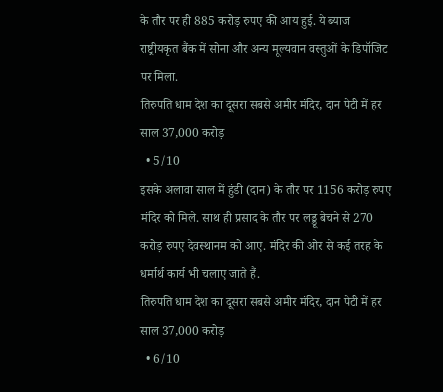के तौर पर ही 885 करोड़ रुपए की आय हुई. ये ब्याज राष्ट्रीयकृत बैंक में सोना और अन्य मूल्यवान वस्तुओं के डिपॉजिट पर मिला.
तिरुपति धाम देश का दूसरा सबसे अमीर मंदिर, दान पेटी में हर साल 37,000 करोड़
  • 5/10
इसके अलावा साल में हुंडी (दान) के तौर पर 1156 करोड़ रुपए मंदिर को मिले. साथ ही प्रसाद के तौर पर लड्डू बेचने से 270 करोड़ रुपए देवस्थानम को आए. मंदिर की ओर से कई तरह के धर्मार्थ कार्य भी चलाए जाते हैं.
तिरुपति धाम देश का दूसरा सबसे अमीर मंदिर, दान पेटी में हर साल 37,000 करोड़
  • 6/10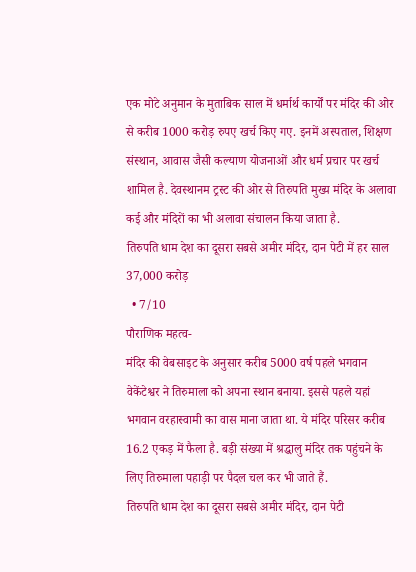एक मोटे अनुमान के मुताबिक साल में धर्मार्थ कार्यों पर मंदिर की ओर से करीब 1000 करोड़ रुपए खर्च किए गए. इनमें अस्पताल, शिक्षण संस्थान, आवास जैसी कल्याण योजनाओं और धर्म प्रचार पर खर्च शामिल है. देवस्थानम ट्रस्ट की ओर से तिरुपति मुख्य मंदिर के अलावा कई और मंदिरों का भी अलावा संचालन किया जाता है.
तिरुपति धाम देश का दूसरा सबसे अमीर मंदिर, दान पेटी में हर साल 37,000 करोड़
  • 7/10
पौराणिक महत्व-
मंदिर की वेबसाइट के अनुसार करीब 5000 वर्ष पहले भगवान वेकेंटेश्वर ने तिरुमाला को अपना स्थान बनाया. इससे पहले यहां भगवान वरहास्वामी का वास माना जाता था. ये मंदिर परिसर करीब 16.2 एकड़ में फैला है. बड़ी संख्या में श्रद्धालु मंदिर तक पहुंचने के लिए तिरुमाला पहाड़ी पर पैदल चल कर भी जाते हैं.
तिरुपति धाम देश का दूसरा सबसे अमीर मंदिर, दान पेटी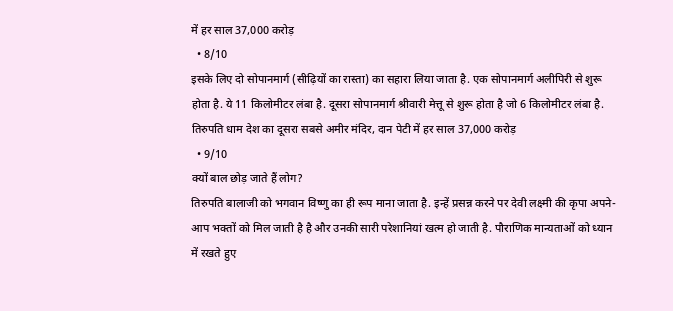में हर साल 37,000 करोड़
  • 8/10
इसके लिए दो सोपानमार्ग (सीढ़ियों का रास्ता) का सहारा लिया जाता है. एक सोपानमार्ग अलीपिरी से शुरू होता है. ये 11 किलोमीटर लंबा है. दूसरा सोपानमार्ग श्रीवारी मेत्तू से शुरू होता है जो 6 किलोमीटर लंबा है.
तिरुपति धाम देश का दूसरा सबसे अमीर मंदिर, दान पेटी में हर साल 37,000 करोड़
  • 9/10
क्यों बाल छोड़ जाते हैं लोग?
तिरुपति बालाजी को भगवान विष्णु का ही रूप माना जाता है. इन्हें प्रसन्न करने पर देवी लक्ष्मी की कृपा अपने-आप भक्तों को मिल जाती है है और उनकी सारी परेशानियां खत्म हो जाती है. पौराणिक मान्यताओं को ध्यान में रखते हुए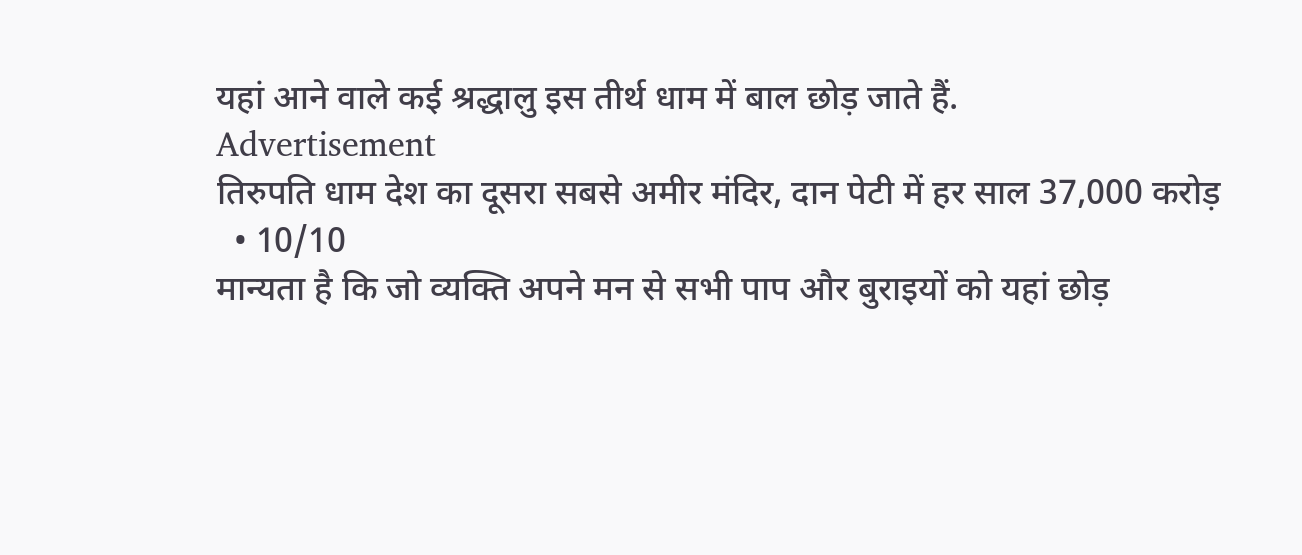यहां आने वाले कई श्रद्धालु इस तीर्थ धाम में बाल छोड़ जाते हैं.
Advertisement
तिरुपति धाम देश का दूसरा सबसे अमीर मंदिर, दान पेटी में हर साल 37,000 करोड़
  • 10/10
मान्यता है कि जो व्यक्ति अपने मन से सभी पाप और बुराइयों को यहां छोड़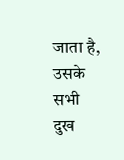जाता है, उसके सभी दुख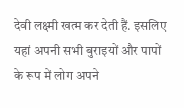देवी लक्ष्मी खत्म कर देती हैं. इसलिए यहां अपनी सभी बुराइयों और पापों के रूप में लोग अपने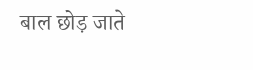बाल छोड़ जाते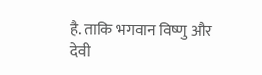है. ताकि भगवान विष्णु और देवी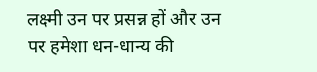लक्ष्मी उन पर प्रसन्न हों और उन पर हमेशा धन-धान्य की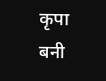कृपा बनी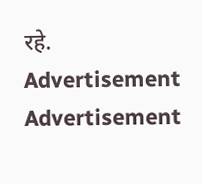रहे.
Advertisement
Advertisement